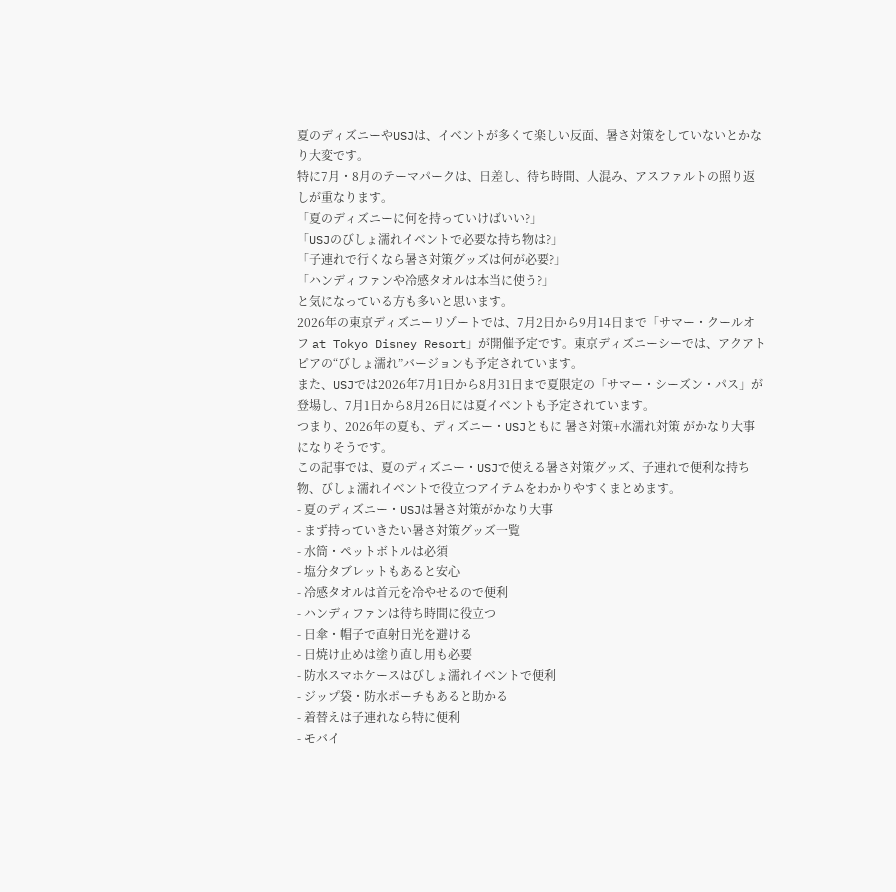夏のディズニーやUSJは、イベントが多くて楽しい反面、暑さ対策をしていないとかなり大変です。
特に7月・8月のテーマパークは、日差し、待ち時間、人混み、アスファルトの照り返しが重なります。
「夏のディズニーに何を持っていけばいい?」
「USJのびしょ濡れイベントで必要な持ち物は?」
「子連れで行くなら暑さ対策グッズは何が必要?」
「ハンディファンや冷感タオルは本当に使う?」
と気になっている方も多いと思います。
2026年の東京ディズニーリゾートでは、7月2日から9月14日まで「サマー・クールオフ at Tokyo Disney Resort」が開催予定です。東京ディズニーシーでは、アクアトピアの“びしょ濡れ”バージョンも予定されています。
また、USJでは2026年7月1日から8月31日まで夏限定の「サマー・シーズン・パス」が登場し、7月1日から8月26日には夏イベントも予定されています。
つまり、2026年の夏も、ディズニー・USJともに 暑さ対策+水濡れ対策 がかなり大事になりそうです。
この記事では、夏のディズニー・USJで使える暑さ対策グッズ、子連れで便利な持ち物、びしょ濡れイベントで役立つアイテムをわかりやすくまとめます。
- 夏のディズニー・USJは暑さ対策がかなり大事
- まず持っていきたい暑さ対策グッズ一覧
- 水筒・ペットボトルは必須
- 塩分タブレットもあると安心
- 冷感タオルは首元を冷やせるので便利
- ハンディファンは待ち時間に役立つ
- 日傘・帽子で直射日光を避ける
- 日焼け止めは塗り直し用も必要
- 防水スマホケースはびしょ濡れイベントで便利
- ジップ袋・防水ポーチもあると助かる
- 着替えは子連れなら特に便利
- モバイ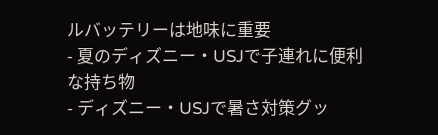ルバッテリーは地味に重要
- 夏のディズニー・USJで子連れに便利な持ち物
- ディズニー・USJで暑さ対策グッ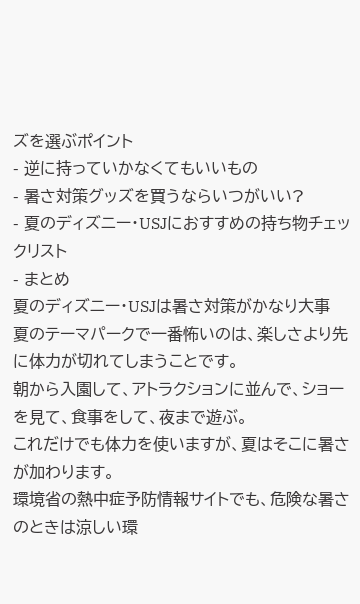ズを選ぶポイント
- 逆に持っていかなくてもいいもの
- 暑さ対策グッズを買うならいつがいい?
- 夏のディズニー・USJにおすすめの持ち物チェックリスト
- まとめ
夏のディズニー・USJは暑さ対策がかなり大事
夏のテーマパークで一番怖いのは、楽しさより先に体力が切れてしまうことです。
朝から入園して、アトラクションに並んで、ショーを見て、食事をして、夜まで遊ぶ。
これだけでも体力を使いますが、夏はそこに暑さが加わります。
環境省の熱中症予防情報サイトでも、危険な暑さのときは涼しい環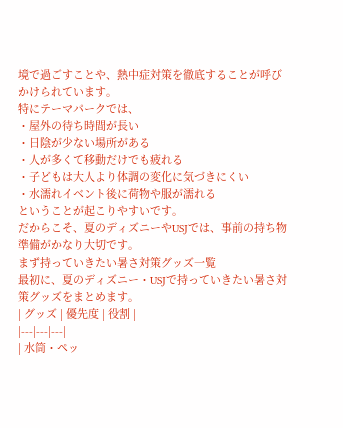境で過ごすことや、熱中症対策を徹底することが呼びかけられています。
特にテーマパークでは、
・屋外の待ち時間が長い
・日陰が少ない場所がある
・人が多くて移動だけでも疲れる
・子どもは大人より体調の変化に気づきにくい
・水濡れイベント後に荷物や服が濡れる
ということが起こりやすいです。
だからこそ、夏のディズニーやUSJでは、事前の持ち物準備がかなり大切です。
まず持っていきたい暑さ対策グッズ一覧
最初に、夏のディズニー・USJで持っていきたい暑さ対策グッズをまとめます。
| グッズ | 優先度 | 役割 |
|---|---|---|
| 水筒・ペッ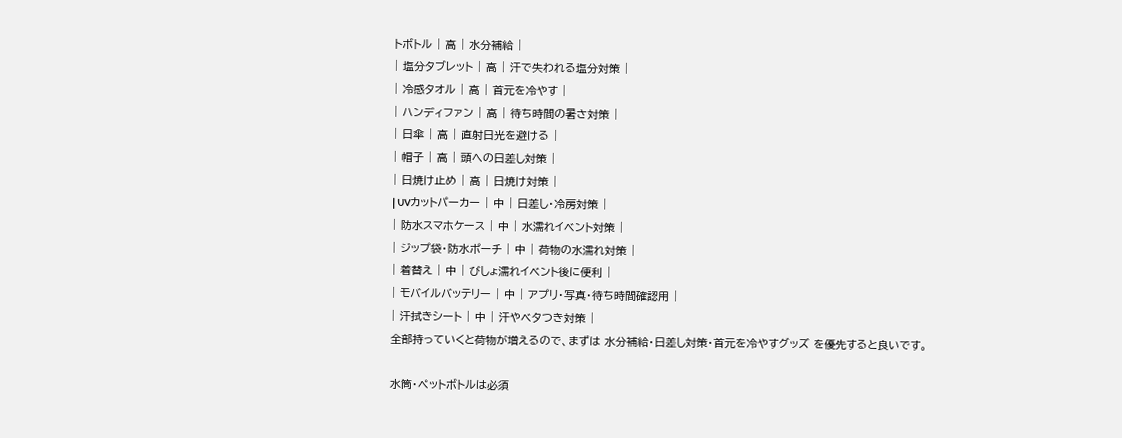トボトル | 高 | 水分補給 |
| 塩分タブレット | 高 | 汗で失われる塩分対策 |
| 冷感タオル | 高 | 首元を冷やす |
| ハンディファン | 高 | 待ち時間の暑さ対策 |
| 日傘 | 高 | 直射日光を避ける |
| 帽子 | 高 | 頭への日差し対策 |
| 日焼け止め | 高 | 日焼け対策 |
| UVカットパーカー | 中 | 日差し・冷房対策 |
| 防水スマホケース | 中 | 水濡れイベント対策 |
| ジップ袋・防水ポーチ | 中 | 荷物の水濡れ対策 |
| 着替え | 中 | びしょ濡れイベント後に便利 |
| モバイルバッテリー | 中 | アプリ・写真・待ち時間確認用 |
| 汗拭きシート | 中 | 汗やベタつき対策 |
全部持っていくと荷物が増えるので、まずは 水分補給・日差し対策・首元を冷やすグッズ を優先すると良いです。

水筒・ペットボトルは必須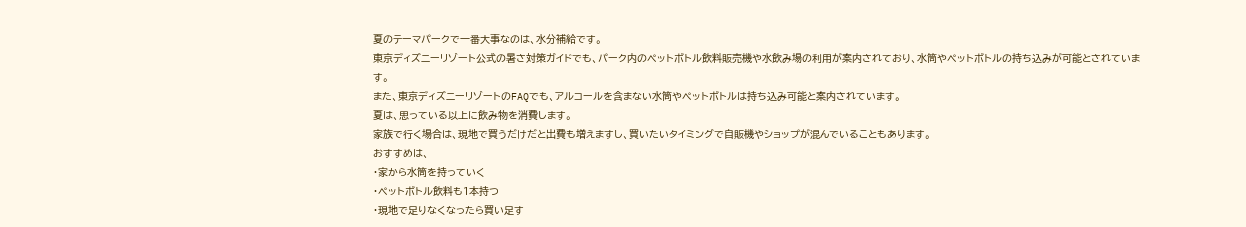夏のテーマパークで一番大事なのは、水分補給です。
東京ディズニーリゾート公式の暑さ対策ガイドでも、パーク内のペットボトル飲料販売機や水飲み場の利用が案内されており、水筒やペットボトルの持ち込みが可能とされています。
また、東京ディズニーリゾートのFAQでも、アルコールを含まない水筒やペットボトルは持ち込み可能と案内されています。
夏は、思っている以上に飲み物を消費します。
家族で行く場合は、現地で買うだけだと出費も増えますし、買いたいタイミングで自販機やショップが混んでいることもあります。
おすすめは、
・家から水筒を持っていく
・ペットボトル飲料も1本持つ
・現地で足りなくなったら買い足す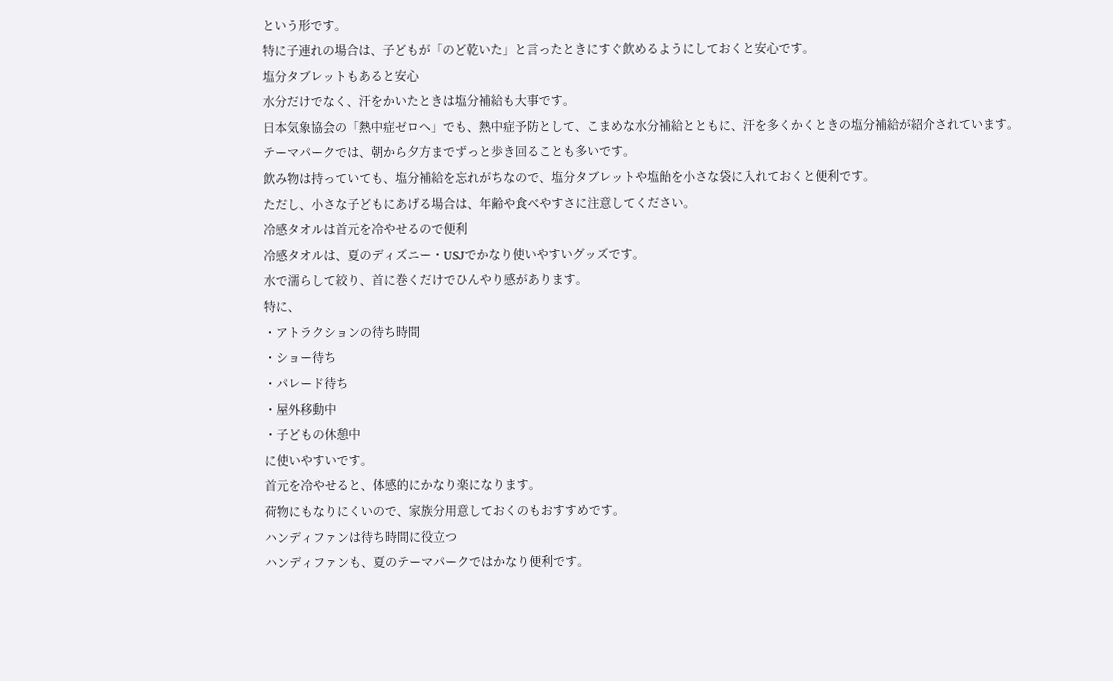という形です。
特に子連れの場合は、子どもが「のど乾いた」と言ったときにすぐ飲めるようにしておくと安心です。
塩分タブレットもあると安心
水分だけでなく、汗をかいたときは塩分補給も大事です。
日本気象協会の「熱中症ゼロへ」でも、熱中症予防として、こまめな水分補給とともに、汗を多くかくときの塩分補給が紹介されています。
テーマパークでは、朝から夕方までずっと歩き回ることも多いです。
飲み物は持っていても、塩分補給を忘れがちなので、塩分タブレットや塩飴を小さな袋に入れておくと便利です。
ただし、小さな子どもにあげる場合は、年齢や食べやすさに注意してください。
冷感タオルは首元を冷やせるので便利
冷感タオルは、夏のディズニー・USJでかなり使いやすいグッズです。
水で濡らして絞り、首に巻くだけでひんやり感があります。
特に、
・アトラクションの待ち時間
・ショー待ち
・パレード待ち
・屋外移動中
・子どもの休憩中
に使いやすいです。
首元を冷やせると、体感的にかなり楽になります。
荷物にもなりにくいので、家族分用意しておくのもおすすめです。
ハンディファンは待ち時間に役立つ
ハンディファンも、夏のテーマパークではかなり便利です。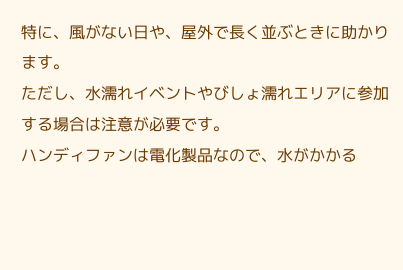特に、風がない日や、屋外で長く並ぶときに助かります。
ただし、水濡れイベントやびしょ濡れエリアに参加する場合は注意が必要です。
ハンディファンは電化製品なので、水がかかる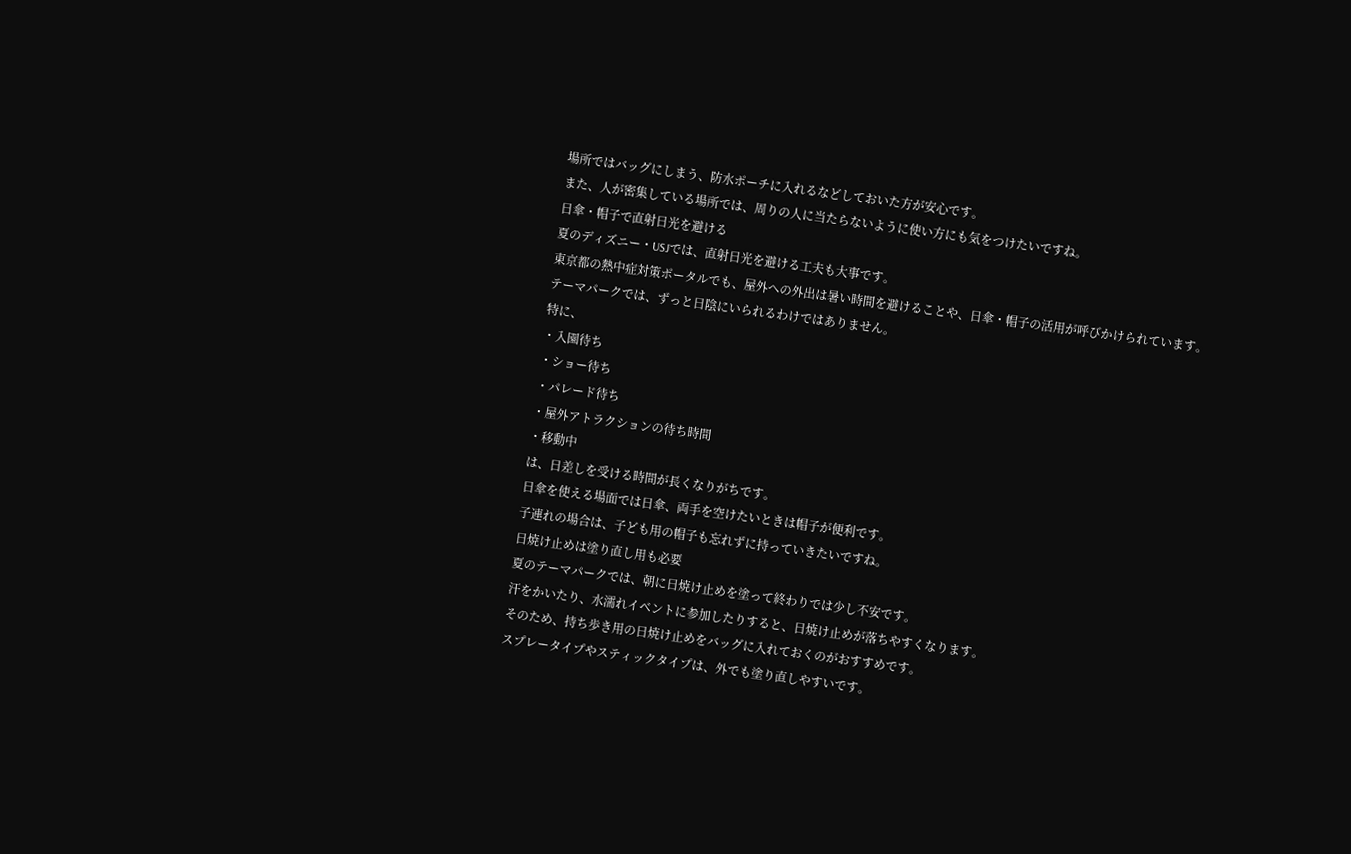場所ではバッグにしまう、防水ポーチに入れるなどしておいた方が安心です。
また、人が密集している場所では、周りの人に当たらないように使い方にも気をつけたいですね。
日傘・帽子で直射日光を避ける
夏のディズニー・USJでは、直射日光を避ける工夫も大事です。
東京都の熱中症対策ポータルでも、屋外への外出は暑い時間を避けることや、日傘・帽子の活用が呼びかけられています。
テーマパークでは、ずっと日陰にいられるわけではありません。
特に、
・入園待ち
・ショー待ち
・パレード待ち
・屋外アトラクションの待ち時間
・移動中
は、日差しを受ける時間が長くなりがちです。
日傘を使える場面では日傘、両手を空けたいときは帽子が便利です。
子連れの場合は、子ども用の帽子も忘れずに持っていきたいですね。
日焼け止めは塗り直し用も必要
夏のテーマパークでは、朝に日焼け止めを塗って終わりでは少し不安です。
汗をかいたり、水濡れイベントに参加したりすると、日焼け止めが落ちやすくなります。
そのため、持ち歩き用の日焼け止めをバッグに入れておくのがおすすめです。
スプレータイプやスティックタイプは、外でも塗り直しやすいです。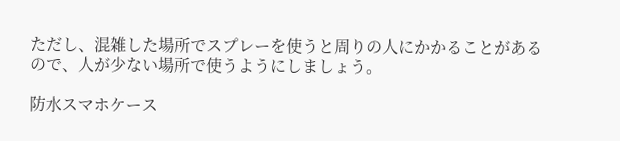ただし、混雑した場所でスプレーを使うと周りの人にかかることがあるので、人が少ない場所で使うようにしましょう。

防水スマホケース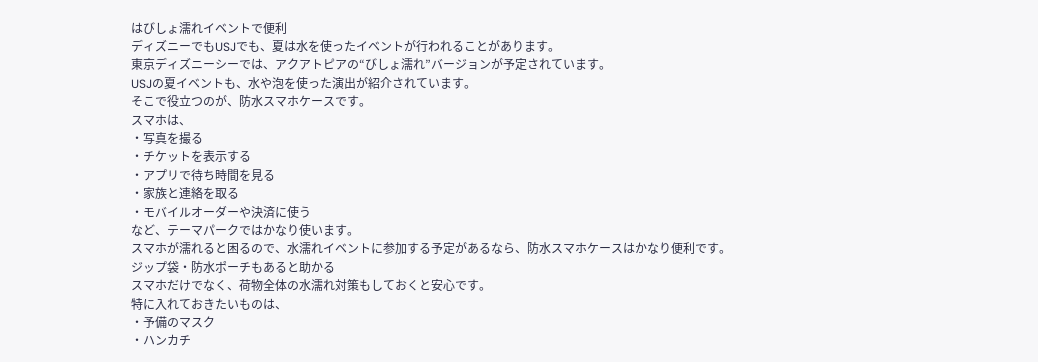はびしょ濡れイベントで便利
ディズニーでもUSJでも、夏は水を使ったイベントが行われることがあります。
東京ディズニーシーでは、アクアトピアの“びしょ濡れ”バージョンが予定されています。
USJの夏イベントも、水や泡を使った演出が紹介されています。
そこで役立つのが、防水スマホケースです。
スマホは、
・写真を撮る
・チケットを表示する
・アプリで待ち時間を見る
・家族と連絡を取る
・モバイルオーダーや決済に使う
など、テーマパークではかなり使います。
スマホが濡れると困るので、水濡れイベントに参加する予定があるなら、防水スマホケースはかなり便利です。
ジップ袋・防水ポーチもあると助かる
スマホだけでなく、荷物全体の水濡れ対策もしておくと安心です。
特に入れておきたいものは、
・予備のマスク
・ハンカチ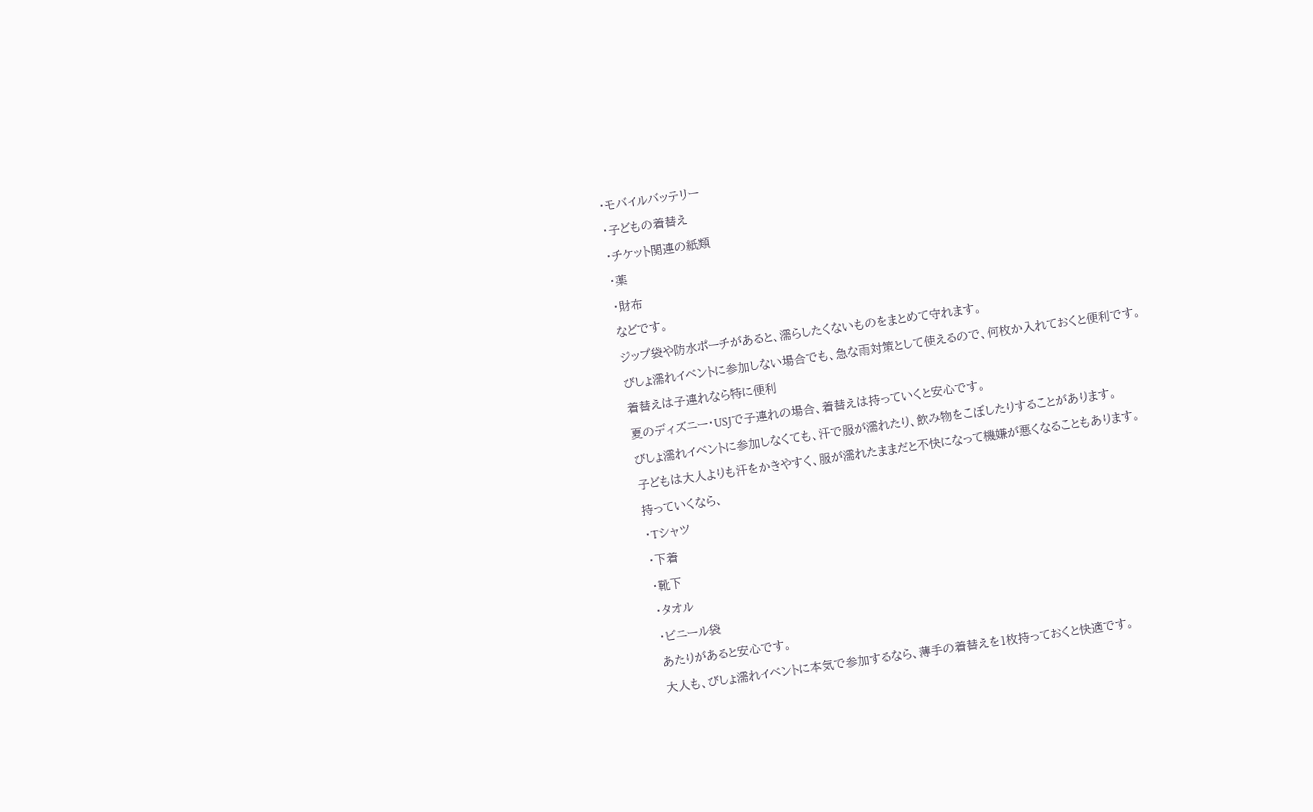・モバイルバッテリー
・子どもの着替え
・チケット関連の紙類
・薬
・財布
などです。
ジップ袋や防水ポーチがあると、濡らしたくないものをまとめて守れます。
びしょ濡れイベントに参加しない場合でも、急な雨対策として使えるので、何枚か入れておくと便利です。
着替えは子連れなら特に便利
夏のディズニー・USJで子連れの場合、着替えは持っていくと安心です。
びしょ濡れイベントに参加しなくても、汗で服が濡れたり、飲み物をこぼしたりすることがあります。
子どもは大人よりも汗をかきやすく、服が濡れたままだと不快になって機嫌が悪くなることもあります。
持っていくなら、
・Tシャツ
・下着
・靴下
・タオル
・ビニール袋
あたりがあると安心です。
大人も、びしょ濡れイベントに本気で参加するなら、薄手の着替えを1枚持っておくと快適です。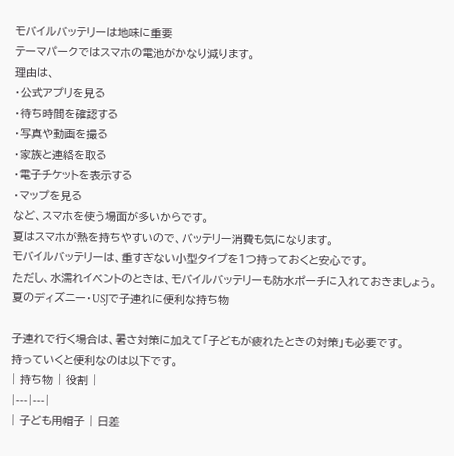モバイルバッテリーは地味に重要
テーマパークではスマホの電池がかなり減ります。
理由は、
・公式アプリを見る
・待ち時間を確認する
・写真や動画を撮る
・家族と連絡を取る
・電子チケットを表示する
・マップを見る
など、スマホを使う場面が多いからです。
夏はスマホが熱を持ちやすいので、バッテリー消費も気になります。
モバイルバッテリーは、重すぎない小型タイプを1つ持っておくと安心です。
ただし、水濡れイベントのときは、モバイルバッテリーも防水ポーチに入れておきましょう。
夏のディズニー・USJで子連れに便利な持ち物

子連れで行く場合は、暑さ対策に加えて「子どもが疲れたときの対策」も必要です。
持っていくと便利なのは以下です。
| 持ち物 | 役割 |
|---|---|
| 子ども用帽子 | 日差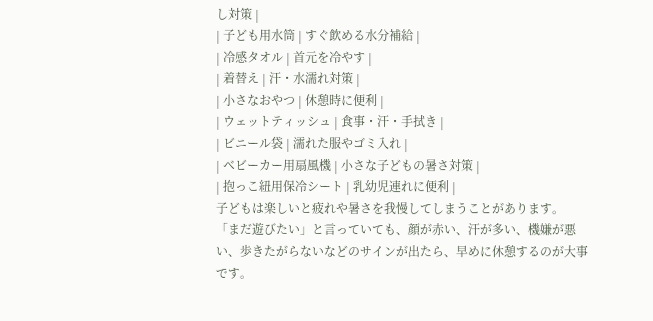し対策 |
| 子ども用水筒 | すぐ飲める水分補給 |
| 冷感タオル | 首元を冷やす |
| 着替え | 汗・水濡れ対策 |
| 小さなおやつ | 休憩時に便利 |
| ウェットティッシュ | 食事・汗・手拭き |
| ビニール袋 | 濡れた服やゴミ入れ |
| ベビーカー用扇風機 | 小さな子どもの暑さ対策 |
| 抱っこ紐用保冷シート | 乳幼児連れに便利 |
子どもは楽しいと疲れや暑さを我慢してしまうことがあります。
「まだ遊びたい」と言っていても、顔が赤い、汗が多い、機嫌が悪い、歩きたがらないなどのサインが出たら、早めに休憩するのが大事です。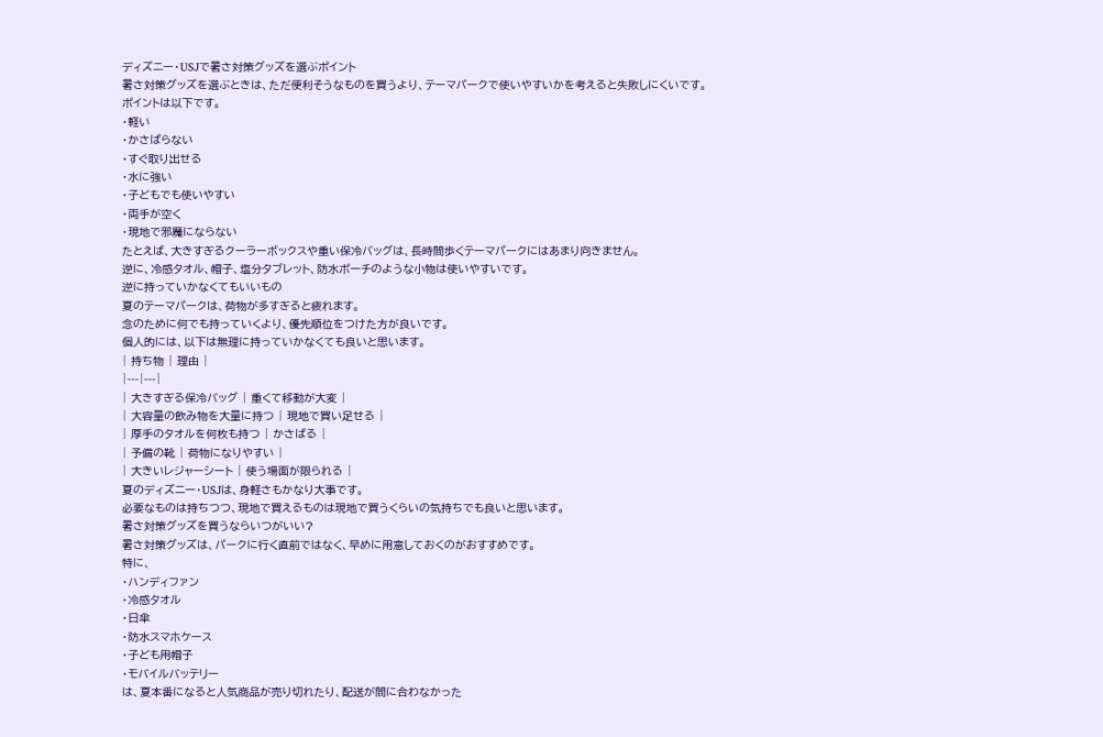ディズニー・USJで暑さ対策グッズを選ぶポイント
暑さ対策グッズを選ぶときは、ただ便利そうなものを買うより、テーマパークで使いやすいかを考えると失敗しにくいです。
ポイントは以下です。
・軽い
・かさばらない
・すぐ取り出せる
・水に強い
・子どもでも使いやすい
・両手が空く
・現地で邪魔にならない
たとえば、大きすぎるクーラーボックスや重い保冷バッグは、長時間歩くテーマパークにはあまり向きません。
逆に、冷感タオル、帽子、塩分タブレット、防水ポーチのような小物は使いやすいです。
逆に持っていかなくてもいいもの
夏のテーマパークは、荷物が多すぎると疲れます。
念のために何でも持っていくより、優先順位をつけた方が良いです。
個人的には、以下は無理に持っていかなくても良いと思います。
| 持ち物 | 理由 |
|---|---|
| 大きすぎる保冷バッグ | 重くて移動が大変 |
| 大容量の飲み物を大量に持つ | 現地で買い足せる |
| 厚手のタオルを何枚も持つ | かさばる |
| 予備の靴 | 荷物になりやすい |
| 大きいレジャーシート | 使う場面が限られる |
夏のディズニー・USJは、身軽さもかなり大事です。
必要なものは持ちつつ、現地で買えるものは現地で買うくらいの気持ちでも良いと思います。
暑さ対策グッズを買うならいつがいい?
暑さ対策グッズは、パークに行く直前ではなく、早めに用意しておくのがおすすめです。
特に、
・ハンディファン
・冷感タオル
・日傘
・防水スマホケース
・子ども用帽子
・モバイルバッテリー
は、夏本番になると人気商品が売り切れたり、配送が間に合わなかった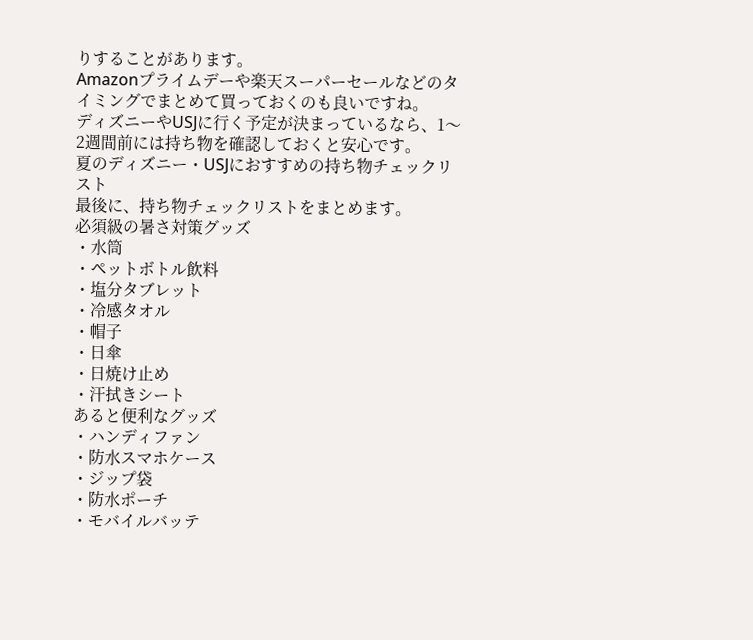りすることがあります。
Amazonプライムデーや楽天スーパーセールなどのタイミングでまとめて買っておくのも良いですね。
ディズニーやUSJに行く予定が決まっているなら、1〜2週間前には持ち物を確認しておくと安心です。
夏のディズニー・USJにおすすめの持ち物チェックリスト
最後に、持ち物チェックリストをまとめます。
必須級の暑さ対策グッズ
・水筒
・ペットボトル飲料
・塩分タブレット
・冷感タオル
・帽子
・日傘
・日焼け止め
・汗拭きシート
あると便利なグッズ
・ハンディファン
・防水スマホケース
・ジップ袋
・防水ポーチ
・モバイルバッテ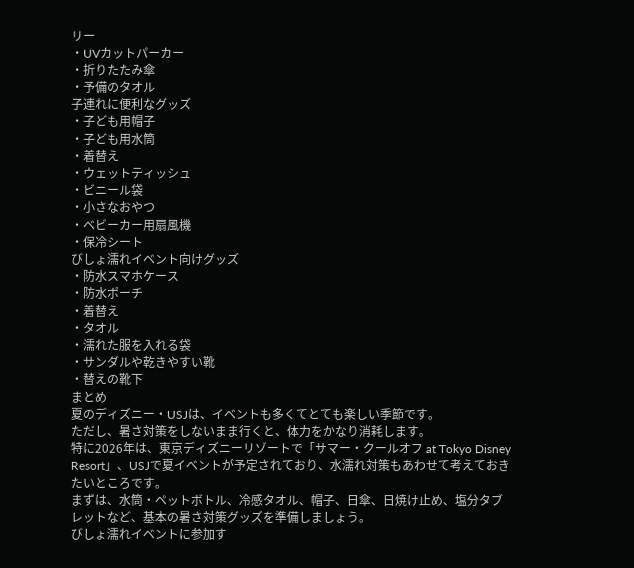リー
・UVカットパーカー
・折りたたみ傘
・予備のタオル
子連れに便利なグッズ
・子ども用帽子
・子ども用水筒
・着替え
・ウェットティッシュ
・ビニール袋
・小さなおやつ
・ベビーカー用扇風機
・保冷シート
びしょ濡れイベント向けグッズ
・防水スマホケース
・防水ポーチ
・着替え
・タオル
・濡れた服を入れる袋
・サンダルや乾きやすい靴
・替えの靴下
まとめ
夏のディズニー・USJは、イベントも多くてとても楽しい季節です。
ただし、暑さ対策をしないまま行くと、体力をかなり消耗します。
特に2026年は、東京ディズニーリゾートで「サマー・クールオフ at Tokyo Disney Resort」、USJで夏イベントが予定されており、水濡れ対策もあわせて考えておきたいところです。
まずは、水筒・ペットボトル、冷感タオル、帽子、日傘、日焼け止め、塩分タブレットなど、基本の暑さ対策グッズを準備しましょう。
びしょ濡れイベントに参加す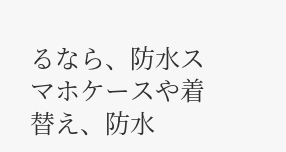るなら、防水スマホケースや着替え、防水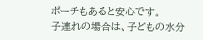ポーチもあると安心です。
子連れの場合は、子どもの水分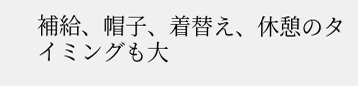補給、帽子、着替え、休憩のタイミングも大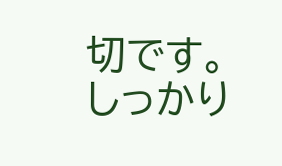切です。
しっかり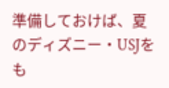準備しておけば、夏のディズニー・USJをも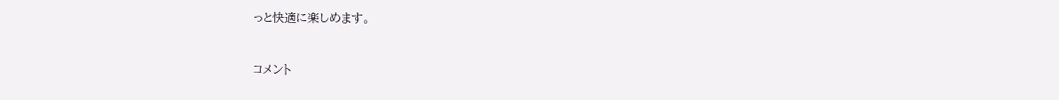っと快適に楽しめます。



コメント